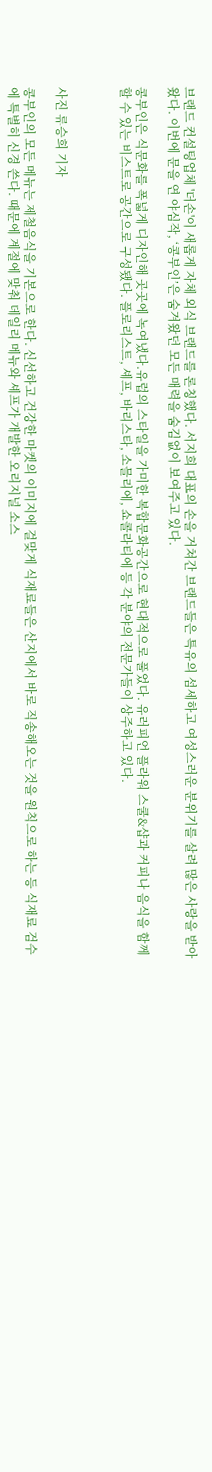브랜드 컨설팅업체 '더손'이 새롭게 자체 외식 브랜드를 론칭했다. 서지희 대표의 손을 거쳐간 브랜드들은 특유의 섬세하고 여성스러운 분위기를 살려 많은 사랑을 받아왔다. 이번에 문을 연 야심작, ‘콩부인’은 숨겨왔던 모든 매력을 숨김없이 보여주고 있다.

콩부인은 식문화를 폭넓게 디자인해 곳곳에 녹여냈다.유럽의 스타일을 가미한 복합문화공간으로 현대적으로 풀었다. 유러피언 플라워 스쿨&샵과 커피나 음식을 함께 할 수 있는 비스트로 공간으로 구성됐다. 플로리스트, 셰프, 바리스타, 소믈리에, 쇼콜라티에 등 각 분야의 전문가들이 상주하고 있다.



사진 류승희 기자

콩부인의 모든 메뉴는 제철음식을 기본으로 한다. 신선하고 건강한 마켓의 이미지에 걸맞게 식재료들은 산지에서 바로 직송해오는 것을 원칙으로 하는 등 식재료 검수에 특별히 신경 쓴다. 때문에 계절에 맞춰 데일리 메뉴와 셰프가 개발한 오리지널 소스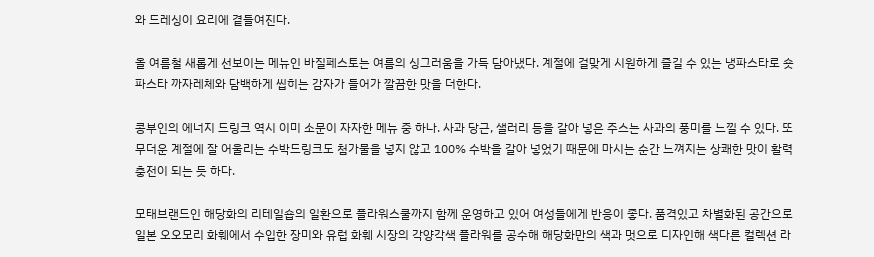와 드레싱이 요리에 곁들여진다.

올 여름철 새롭게 선보이는 메뉴인 바질페스토는 여름의 싱그러움을 가득 담아냈다. 계절에 걸맞게 시원하게 즐길 수 있는 냉파스타로 숏파스타 까자레체와 담백하게 씹히는 감자가 들어가 깔끔한 맛을 더한다.

콩부인의 에너지 드링크 역시 이미 소문이 자자한 메뉴 중 하나. 사과 당근, 샐러리 등을 갈아 넣은 주스는 사과의 풍미를 느낄 수 있다. 또 무더운 계절에 잘 어울리는 수박드링크도 첨가물을 넣지 않고 100% 수박을 갈아 넣었기 때문에 마시는 순간 느껴지는 상쾌한 맛이 활력 충전이 되는 듯 하다.

모태브랜드인 해당화의 리테일숍의 일환으로 플라워스쿨까지 함께 운영하고 있어 여성들에게 반응이 좋다. 품격있고 차별화된 공간으로 일본 오오모리 화훼에서 수입한 장미와 유럽 화훼 시장의 각양각색 플라워를 공수해 해당화만의 색과 멋으로 디자인해 색다른 컬렉션 라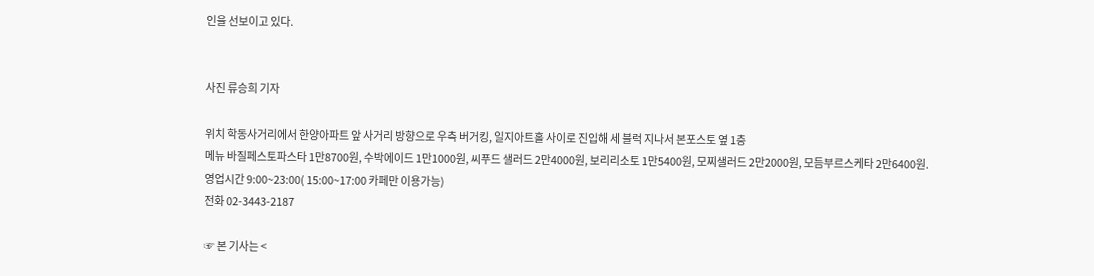인을 선보이고 있다.


사진 류승희 기자

위치 학동사거리에서 한양아파트 앞 사거리 방향으로 우측 버거킹, 일지아트홀 사이로 진입해 세 블럭 지나서 본포스토 옆 1층
메뉴 바질페스토파스타 1만8700원, 수박에이드 1만1000원, 씨푸드 샐러드 2만4000원, 보리리소토 1만5400원, 모찌샐러드 2만2000원, 모듬부르스케타 2만6400원.
영업시간 9:00~23:00( 15:00~17:00 카페만 이용가능)
전화 02-3443-2187

☞ 본 기사는 <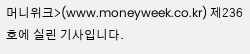머니위크>(www.moneyweek.co.kr) 제236호에 실린 기사입니다.